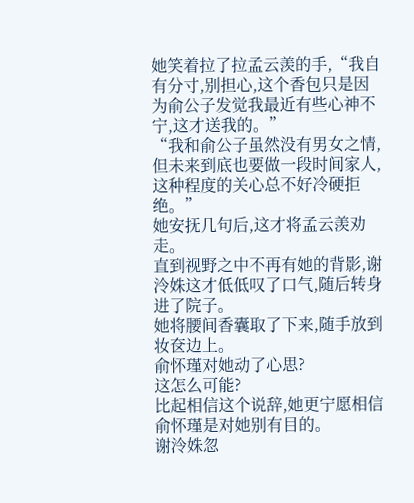她笑着拉了拉孟云羡的手,“我自有分寸,别担心,这个香包只是因为俞公子发觉我最近有些心神不宁,这才送我的。”
“我和俞公子虽然没有男女之情,但未来到底也要做一段时间家人,这种程度的关心总不好冷硬拒绝。”
她安抚几句后,这才将孟云羡劝走。
直到视野之中不再有她的背影,谢泠姝这才低低叹了口气,随后转身进了院子。
她将腰间香囊取了下来,随手放到妆奁边上。
俞怀瑾对她动了心思?
这怎么可能?
比起相信这个说辞,她更宁愿相信俞怀瑾是对她别有目的。
谢泠姝忽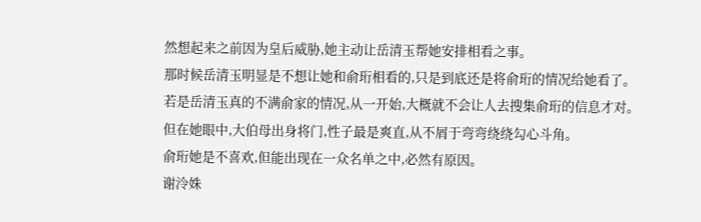然想起来之前因为皇后威胁,她主动让岳清玉帮她安排相看之事。
那时候岳清玉明显是不想让她和俞珩相看的,只是到底还是将俞珩的情况给她看了。
若是岳清玉真的不满俞家的情况,从一开始,大概就不会让人去搜集俞珩的信息才对。
但在她眼中,大伯母出身将门,性子最是爽直,从不屑于弯弯绕绕勾心斗角。
俞珩她是不喜欢,但能出现在一众名单之中,必然有原因。
谢泠姝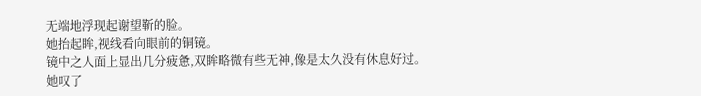无端地浮现起谢望靳的脸。
她抬起眸,视线看向眼前的铜镜。
镜中之人面上显出几分疲惫,双眸略微有些无神,像是太久没有休息好过。
她叹了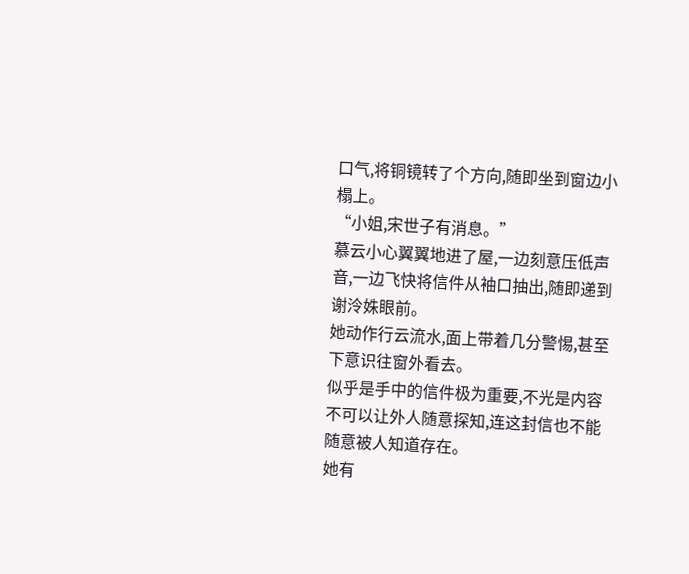口气,将铜镜转了个方向,随即坐到窗边小榻上。
“小姐,宋世子有消息。”
慕云小心翼翼地进了屋,一边刻意压低声音,一边飞快将信件从袖口抽出,随即递到谢泠姝眼前。
她动作行云流水,面上带着几分警惕,甚至下意识往窗外看去。
似乎是手中的信件极为重要,不光是内容不可以让外人随意探知,连这封信也不能随意被人知道存在。
她有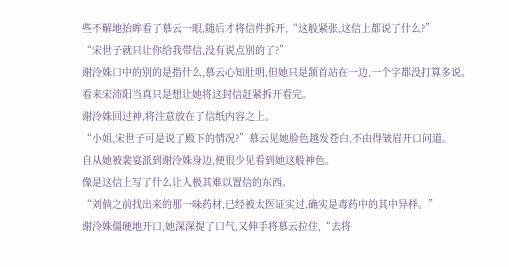些不解地抬眸看了慕云一眼,随后才将信件拆开,“这般紧张,这信上都说了什么?”
“宋世子就只让你给我带信,没有说点别的了?”
谢泠姝口中的别的是指什么,慕云心知肚明,但她只是颔首站在一边,一个字都没打算多说。
看来宋沛阳当真只是想让她将这封信赶紧拆开看完。
谢泠姝回过神,将注意放在了信纸内容之上。
“小姐,宋世子可是说了殿下的情况?”慕云见她脸色越发苍白,不由得皱眉开口问道。
自从她被裴宴派到谢泠姝身边,便很少见看到她这般神色。
像是这信上写了什么让人极其难以置信的东西。
“刘倘之前找出来的那一味药材,已经被太医证实过,确实是毒药中的其中异样。”
谢泠姝僵硬地开口,她深深提了口气,又伸手将慕云拉住,“去将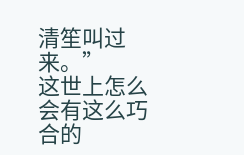清笙叫过来。”
这世上怎么会有这么巧合的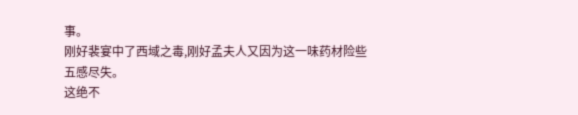事。
刚好裴宴中了西域之毒,刚好孟夫人又因为这一味药材险些五感尽失。
这绝不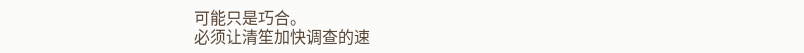可能只是巧合。
必须让清笙加快调查的速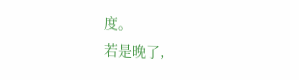度。
若是晚了,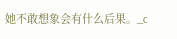她不敢想象会有什么后果。_c